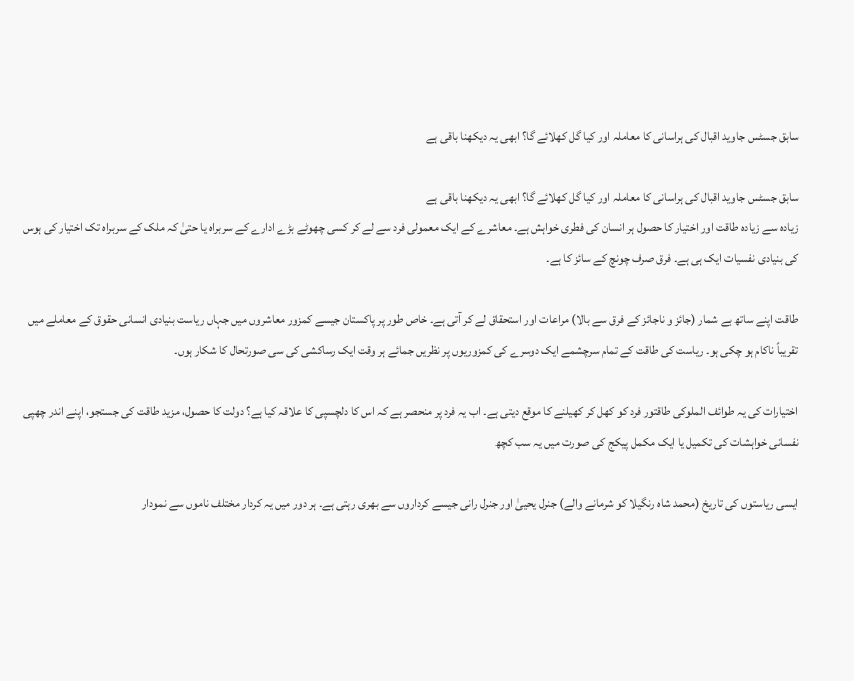سابق جسٹس جاوید اقبال کی ہراسانی کا معاملہ اور کیا گل کھلائے گا؟ ابھی یہ دیکھنا باقی ہے

سابق جسٹس جاوید اقبال کی ہراسانی کا معاملہ اور کیا گل کھلائے گا؟ ابھی یہ دیکھنا باقی ہے
زیادہ سے زیادہ طاقت اور اختیار کا حصول ہر انسان کی فطری خواہش ہے۔ معاشرے کے ایک معمولی فرد سے لے کر کسی چھوٹے بڑے ادارے کے سربراہ یا حتیٰ کہ ملک کے سربراہ تک اختیار کی ہوس کی بنیادی نفسیات ایک ہی ہے۔ فرق صرف چونچ کے سائز کا ہے۔

طاقت اپنے ساتھ بے شمار (جائز و ناجائز کے فرق سے بالا) مراعات اور استحقاق لے کر آتی ہے۔ خاص طور پر پاکستان جیسے کمزور معاشروں میں جہاں ریاست بنیادی انسانی حقوق کے معاملے میں تقریباً ناکام ہو چکی ہو۔ ریاست کی طاقت کے تمام سرچشمے ایک دوسرے کی کمزوریوں پر نظریں جمائے ہر وقت ایک رساکشی کی سی صورتحال کا شکار ہوں۔

اختیارات کی یہ طوائف الملوکی طاقتور فرد کو کھل کر کھیلنے کا موقع دیتی ہے۔ اب یہ فرد پر منحصر ہے کہ اس کا دلچسپی کا علاقہ کیا ہے؟ دولت کا حصول، مزید طاقت کی جستجو، اپنے اندر چھپی نفسانی خواہشات کی تکمیل یا ایک مکمل پیکج کی صورت میں یہ سب کچھ

ایسی ریاستوں کی تاریخ (محمد شاہ رنگیلا کو شرمانے والے) جنرل یحییٰ اور جنرل رانی جیسے کرداروں سے بھری رہتی ہے۔ ہر دور میں یہ کردار مختلف ناموں سے نمودار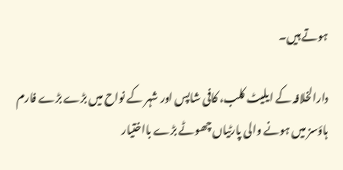ہوتے ہیں۔

دارالخلافہ کے ایلیٹ کلب، کافی شاپس اور شہر کے نواح میں بڑے بڑے فارم ہاؤسز میں ہونے والی پارٹیاں چھوٹے بڑے بااختیار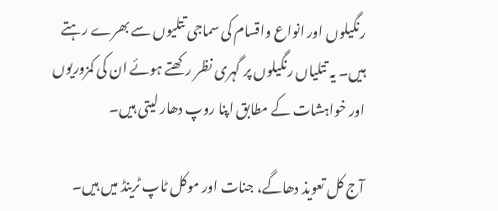رنگیلوں اور انواع واقسام کی سماجی تتلیوں سے بھرے رہتے ہیں۔ یہ تتلیاں رنگیلوں پر گہری نظر رکھتے ہوئے ان کی کمزوریوں اور خواہشات کے مطابق اپنا روپ دھار لیتی ہیں۔

آج کل تعویذ دھاگے، جنات اور موکل ٹاپ ٹرینڈ میں ہیں۔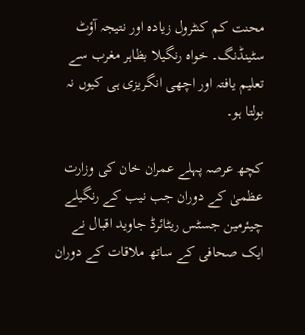محنت کم کنٹرول زیادہ اور نتیجہ آؤٹ سٹینڈنگ۔ خواہ رنگیلا بظاہر مغرب سے تعلیم یافتہ اور اچھی انگریزی ہی کیوں نہ بولتا ہو۔

کچھ عرصہ پہلے عمران خان کی وزارت عظمیٰ کے دوران جب نیب کے رنگیلے چیئرمین جسٹس ریٹائرڈ جاوید اقبال نے ایک صحافی کے ساتھ ملاقات کے دوران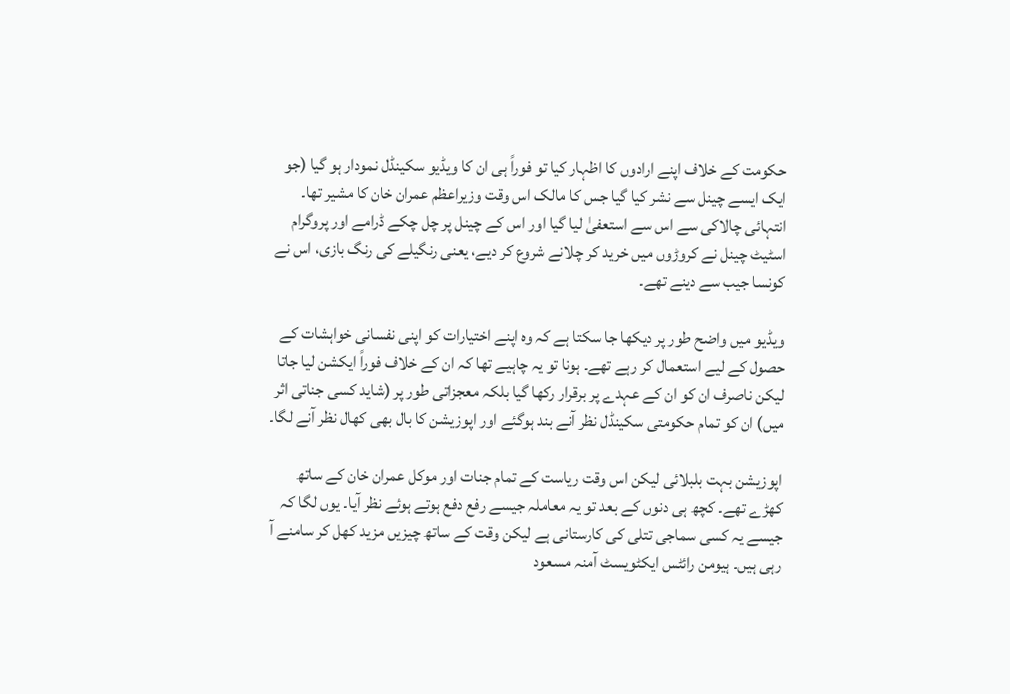حکومت کے خلاف اپنے ارادوں کا اظہار کیا تو فوراً ہی ان کا ویڈیو سکینڈل نمودار ہو گیا (جو ایک ایسے چینل سے نشر کیا گیا جس کا مالک اس وقت وزیراعظم عمران خان کا مشیر تھا۔ انتہائی چالاکی سے اس سے استعفیٰ لیا گیا اور اس کے چینل پر چل چکے ڈرامے اور پروگرام اسٹیٹ چینل نے کروڑوں میں خرید کر چلانے شروع کر دیے، یعنی رنگیلے کی رنگ بازی، اس نے کونسا جیب سے دینے تھے۔

ویڈیو میں واضح طور پر دیکھا جا سکتا ہے کہ وہ اپنے اختیارات کو اپنی نفسانی خواہشات کے حصول کے لیے استعمال کر رہے تھے۔ ہونا تو یہ چاہیے تھا کہ ان کے خلاف فوراً ایکشن لیا جاتا لیکن ناصرف ان کو ان کے عہدے پر برقرار رکھا گیا بلکہ معجزاتی طور پر (شاید کسی جناتی اثر میں) ان کو تمام حکومتی سکینڈل نظر آنے بند ہوگئے اور اپوزیشن کا بال بھی کھال نظر آنے لگا۔

اپوزیشن بہت بلبلائی لیکن اس وقت ریاست کے تمام جنات اور موکل عمران خان کے ساتھ کھڑے تھے۔ کچھ ہی دنوں کے بعد تو یہ معاملہ جیسے رفع دفع ہوتے ہوئے نظر آیا۔ یوں لگا کہ جیسے یہ کسی سماجی تتلی کی کارستانی ہے لیکن وقت کے ساتھ چیزیں مزید کھل کر سامنے آ رہی ہیں۔ ہیومن رائٹس ایکٹویسٹ آمنہ مسعود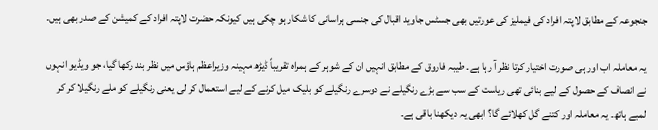جنجوعہ کے مطابق لاپتہ افراد کی فیملیز کی عورتیں بھی جسٹس جاوید اقبال کی جنسی ہراسانی کا شکار ہو چکی ہیں کیونکہ حضرت لاپتہ افراد کے کمیشن کے صدر بھی ہیں۔

یہ معاملہ اب اور ہی صورت اختیار کرتا نظر آ رہا ہے۔ طیبہ فاروق کے مطابق انہیں ان کے شوہر کے ہمراہ تقریباً ڈیڑھ مہینہ وزیراعظم ہاؤس میں نظر بند رکھا گیا، جو ویڈیو انہوں نے انصاف کے حصول کے لیے بنائی تھی ریاست کے سب سے بڑے رنگیلے نے دوسرے رنگیلے کو بلیک میل کرنے کے لیے استعمال کر لی یعنی رنگیلے کو ملے رنگیلا کر کر لمبے ہاتھ۔ یہ معاملہ اور کتنے گل کھلائے گا؟ ابھی یہ دیکھنا باقی ہے۔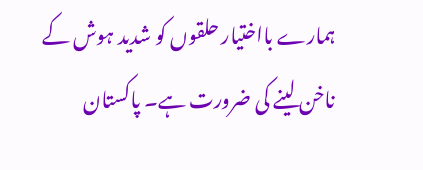ہمارے بااختیار حلقوں کو شدید ہوش کے ناخن لینے کی ضرورت ہے۔ پاکستان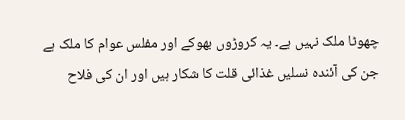چھوٹا ملک نہیں ہے۔ یہ کروڑوں بھوکے اور مفلس عوام کا ملک ہے جن کی آئندہ نسلیں غذائی قلت کا شکار ہیں اور ان کی فلاح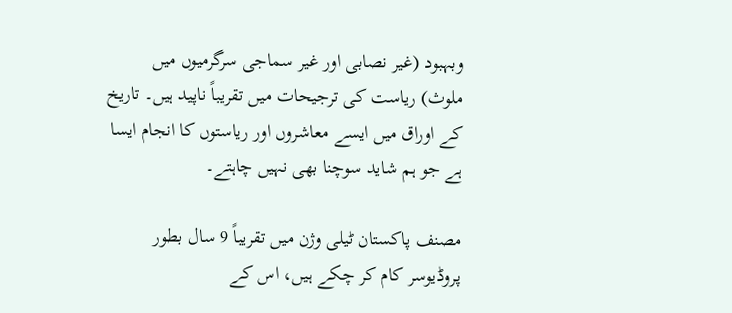وبہبود (غیر نصابی اور غیر سماجی سرگرمیوں میں ملوث) ریاست کی ترجیحات میں تقریباً ناپید ہیں۔ تاریخ کے اوراق میں ایسے معاشروں اور ریاستوں کا انجام ایسا ہے جو ہم شاید سوچنا بھی نہیں چاہتے۔

مصنف پاکستان ٹیلی وژن میں تقریباً 9 سال بطور پروڈیوسر کام کر چکے ہیں، اس کے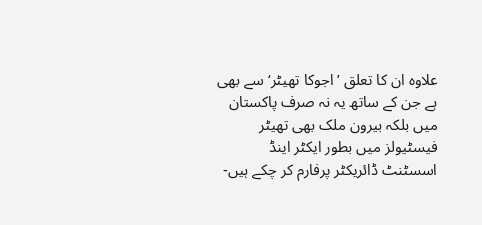علاوہ ان کا تعلق ’اجوکا تھیٹر‘ سے بھی ہے جن کے ساتھ یہ نہ صرف پاکستان میں بلکہ بیرون ملک بھی تھیٹر فیسٹیولز میں بطور ایکٹر اینڈ اسسٹنٹ ڈائریکٹر پرفارم کر چکے ہیں-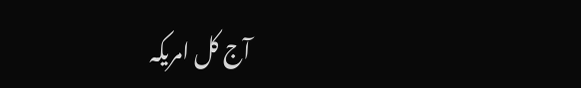آج کل امریکہ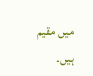میں مقیم ہیں۔